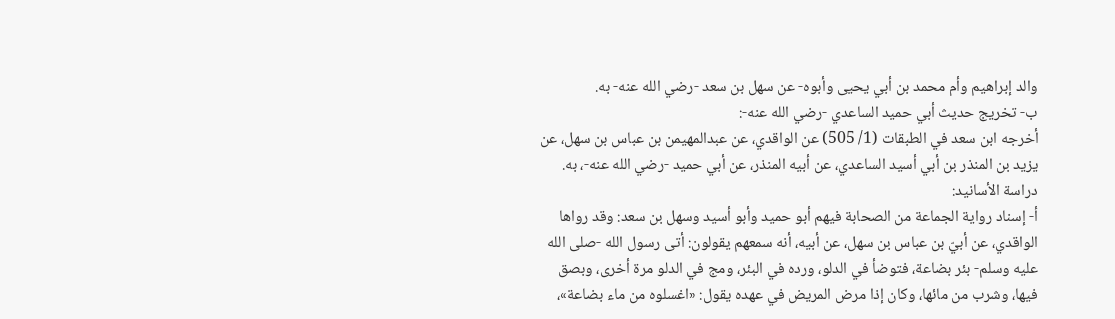والد إبراهيم وأم محمد بن أبي يحيى وأبوه- عن سهل بن سعد -رضي الله عنه- به.
ب- تخريج حديث أبي حميد الساعدي -رضي الله عنه-:
أخرجه ابن سعد في الطبقات (1/ 505) عن الواقدي، عن عبدالمهيمن بن عباس بن سهل، عن يزيد بن المنذر بن أبي أسيد الساعدي، عن أبيه المنذر، عن أبي حميد -رضي الله عنه-، به.
دراسة الأسانيد:
أ- إسناد رواية الجماعة من الصحابة فيهم أبو حميد وأبو أسيد وسهل بن سعد: وقد رواها الواقدي، عن أبيّ بن عباس بن سهل، عن أبيه، أنه سمعهم يقولون: أتى رسول الله -صلى الله عليه وسلم- بئر بضاعة، فتوضأ في الدلو، ورده في البئر، ومج في الدلو مرة أخرى، وبصق فيها، وشرب من مائها، وكان إذا مرض المريض في عهده يقول: «اغسلوه من ماء بضاعة»،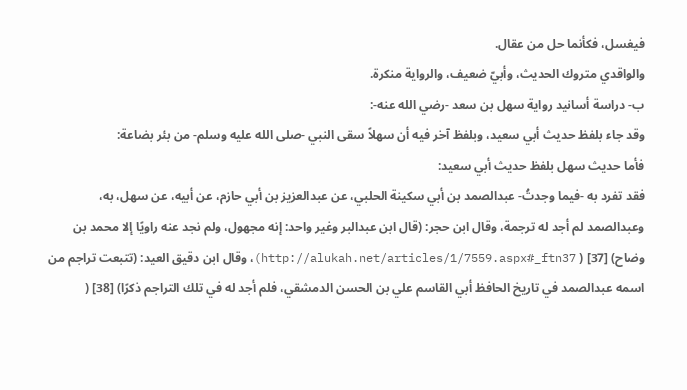فيغسل، فكأنما حل من عقال.
والواقدي متروك الحديث، وأبيّ ضعيف، والرواية منكرة.
ب- دراسة أسانيد رواية سهل بن سعد -رضي الله عنه-:
وقد جاء بلفظ حديث أبي سعيد، وبلفظ آخر فيه أن سهلاً سقى النبي -صلى الله عليه وسلم- من بئر بضاعة:
فأما حديث سهل بلفظ حديث أبي سعيد:
فقد تفرد به -فيما وجدتُ- عبدالصمد بن أبي سكينة الحلبي، عن عبدالعزيز بن أبي حازم، عن أبيه، عن سهل، به، وعبدالصمد لم أجد له ترجمة، وقال ابن حجر: (قال ابن عبدالبر وغير واحد: إنه مجهول، ولم نجد عنه راويًا إلا محمد بن وضاح) [37] ( http://alukah.net/articles/1/7559.aspx#_ftn37)، وقال ابن دقيق العيد: (تتبعت تراجم من اسمه عبدالصمد في تاريخ الحافظ أبي القاسم علي بن الحسن الدمشقي، فلم أجد له في تلك التراجم ذكرًا) [38] (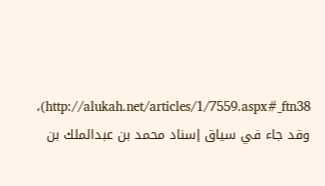http://alukah.net/articles/1/7559.aspx#_ftn38)، وقد جاء في سياق إسناد محمد بن عبدالملك بن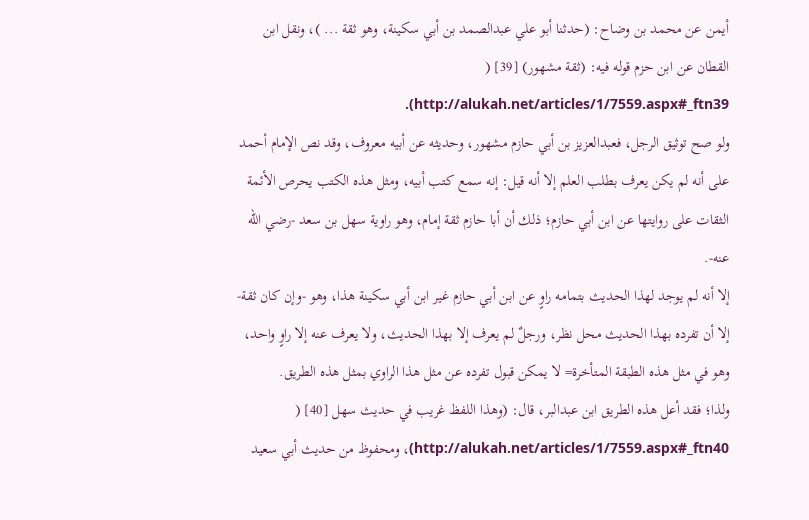أيمن عن محمد بن وضاح: (حدثنا أبو علي عبدالصمد بن أبي سكينة، وهو ثقة ... )، ونقل ابن القطان عن ابن حزم قوله فيه: (ثقة مشهور) [39] ( http://alukah.net/articles/1/7559.aspx#_ftn39).
ولو صح توثيق الرجل، فعبدالعزيز بن أبي حازم مشهور، وحديثه عن أبيه معروف، وقد نص الإمام أحمد على أنه لم يكن يعرف بطلب العلم إلا أنه قيل: إنه سمع كتب أبيه، ومثل هذه الكتب يحرص الأئمة الثقات على روايتها عن ابن أبي حازم؛ ذلك أن أبا حازم ثقة إمام، وهو راوية سهل بن سعد -رضي الله عنه-.
إلا أنه لم يوجد لهذا الحديث بتمامه راوٍ عن ابن أبي حازم غير ابن أبي سكينة هذا، وهو -وإن كان ثقة- إلا أن تفرده بهذا الحديث محل نظر، ورجلٌ لم يعرف إلا بهذا الحديث، ولا يعرف عنه إلا راوٍ واحد، وهو في مثل هذه الطبقة المتأخرة= لا يمكن قبول تفرده عن مثل هذا الراوي بمثل هذه الطريق.
ولذا؛ فقد أعل هذه الطريق ابن عبدالبر، قال: (وهذا اللفظ غريب في حديث سهل [40] ( http://alukah.net/articles/1/7559.aspx#_ftn40)، ومحفوظ من حديث أبي سعيد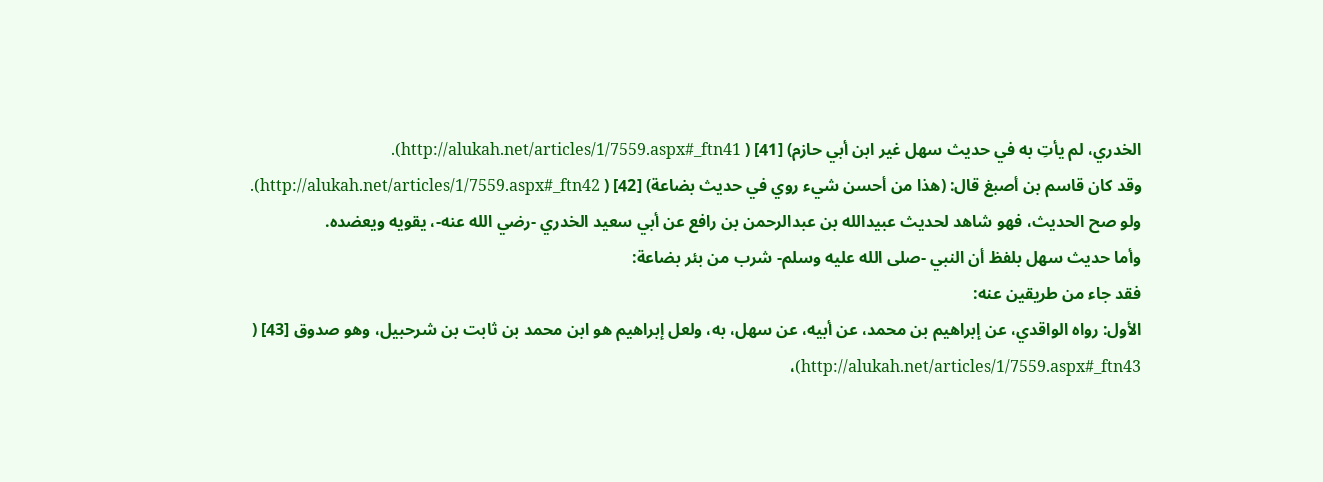الخدري، لم يأتِ به في حديث سهل غير ابن أبي حازم) [41] ( http://alukah.net/articles/1/7559.aspx#_ftn41).
وقد كان قاسم بن أصبغ قال: (هذا من أحسن شيء روي في حديث بضاعة) [42] ( http://alukah.net/articles/1/7559.aspx#_ftn42).
ولو صح الحديث، فهو شاهد لحديث عبيدالله بن عبدالرحمن بن رافع عن أبي سعيد الخدري -رضي الله عنه-، يقويه ويعضده.
وأما حديث سهل بلفظ أن النبي -صلى الله عليه وسلم- شرب من بئر بضاعة:
فقد جاء من طريقين عنه:
الأول: رواه الواقدي، عن إبراهيم بن محمد، عن أبيه، عن سهل، به، ولعل إبراهيم هو ابن محمد بن ثابت بن شرحبيل، وهو صدوق [43] ( http://alukah.net/articles/1/7559.aspx#_ftn43)،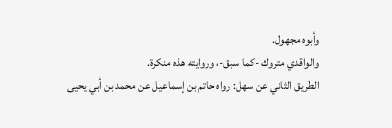وأبوه مجهول.
والواقدي متروك -كما سبق-، وروايته هذه منكرة.
الطريق الثاني عن سهل: رواه حاتم بن إسماعيل عن محمد بن أبي يحيى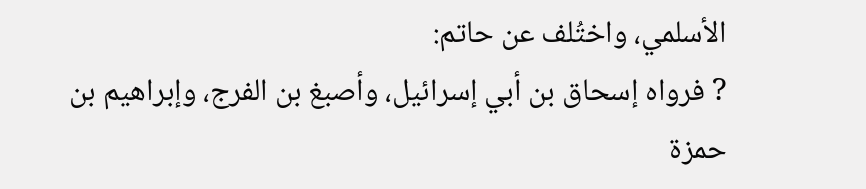الأسلمي، واختُلف عن حاتم:
? فرواه إسحاق بن أبي إسرائيل، وأصبغ بن الفرج، وإبراهيم بن حمزة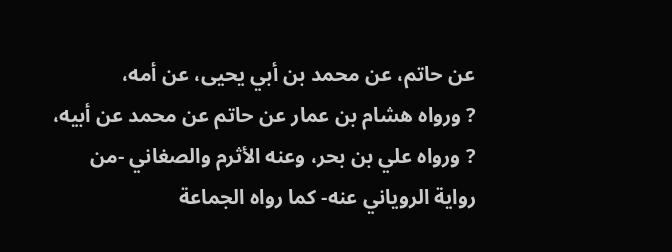عن حاتم، عن محمد بن أبي يحيى، عن أمه،
? ورواه هشام بن عمار عن حاتم عن محمد عن أبيه،
? ورواه علي بن بحر، وعنه الأثرم والصغاني -من رواية الروياني عنه- كما رواه الجماعة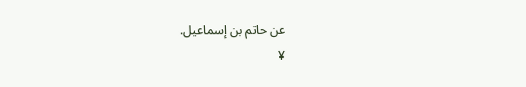عن حاتم بن إسماعيل.
¥